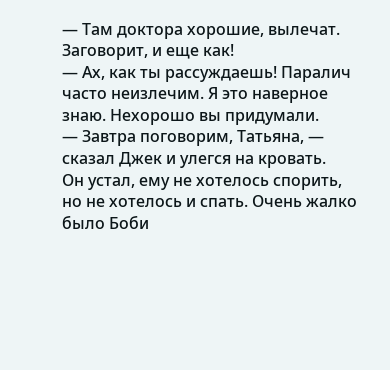— Там доктора хорошие, вылечат. Заговорит, и еще как!
— Ах, как ты рассуждаешь! Паралич часто неизлечим. Я это наверное знаю. Нехорошо вы придумали.
— Завтра поговорим, Татьяна, — сказал Джек и улегся на кровать.
Он устал, ему не хотелось спорить, но не хотелось и спать. Очень жалко было Боби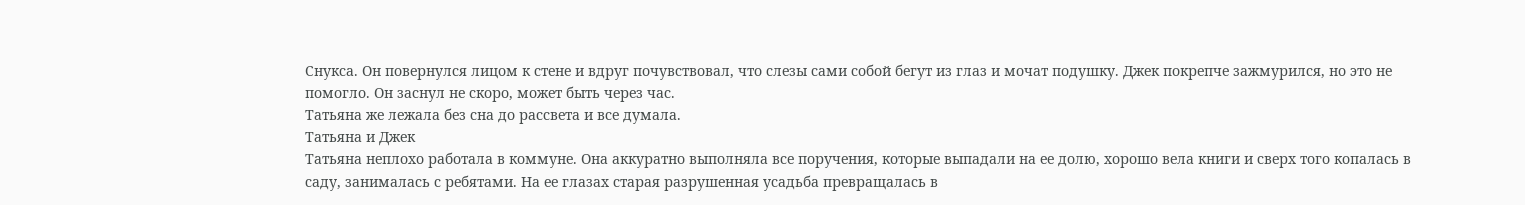Снукса. Он повернулся лицом к стене и вдруг почувствовал, что слезы сами собой бегут из глаз и мочат подушку. Джек покрепче зажмурился, но это не помогло. Он заснул не скоро, может быть через час.
Татьяна же лежала без сна до рассвета и все думала.
Татьяна и Джек
Татьяна неплохо работала в коммуне. Она аккуратно выполняла все поручения, которые выпадали на ее долю, хорошо вела книги и сверх того копалась в саду, занималась с ребятами. На ее глазах старая разрушенная усадьба превращалась в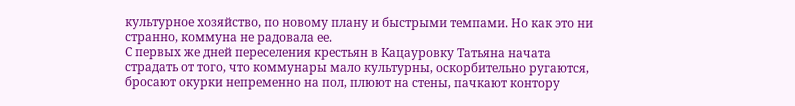культурное хозяйство, по новому плану и быстрыми темпами. Но как это ни странно, коммуна не радовала ее.
С первых же дней переселения крестьян в Кацауровку Татьяна начата страдать от того, что коммунары мало культурны, оскорбительно ругаются, бросают окурки непременно на пол, плюют на стены, пачкают контору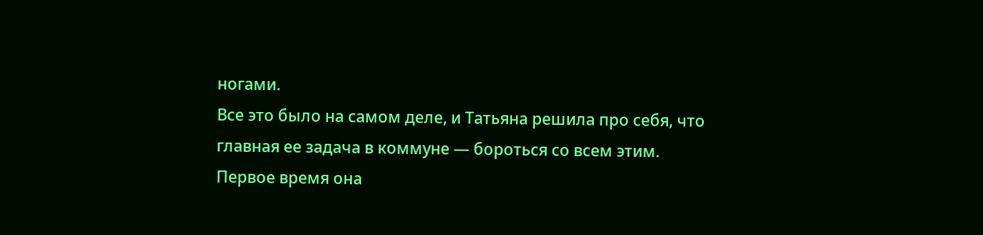ногами.
Все это было на самом деле, и Татьяна решила про себя, что главная ее задача в коммуне — бороться со всем этим.
Первое время она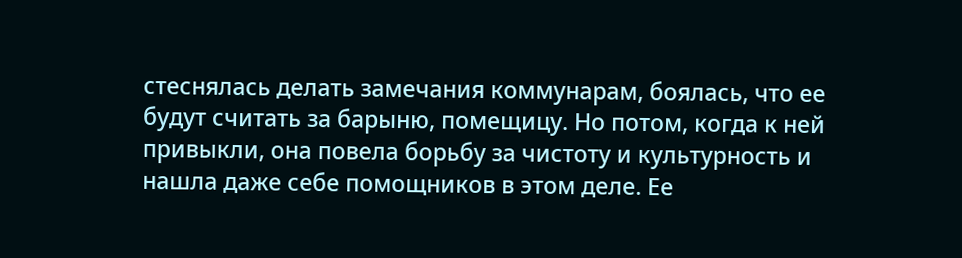стеснялась делать замечания коммунарам, боялась, что ее будут считать за барыню, помещицу. Но потом, когда к ней привыкли, она повела борьбу за чистоту и культурность и нашла даже себе помощников в этом деле. Ее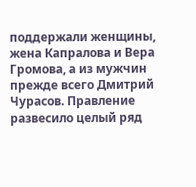поддержали женщины, жена Капралова и Вера Громова, а из мужчин прежде всего Дмитрий Чурасов. Правление развесило целый ряд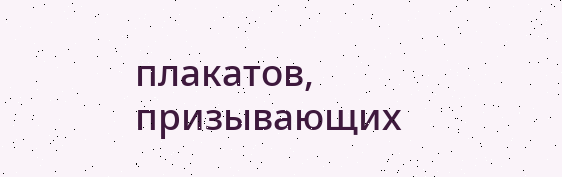плакатов, призывающих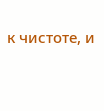к чистоте, и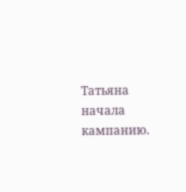Татьяна начала кампанию.